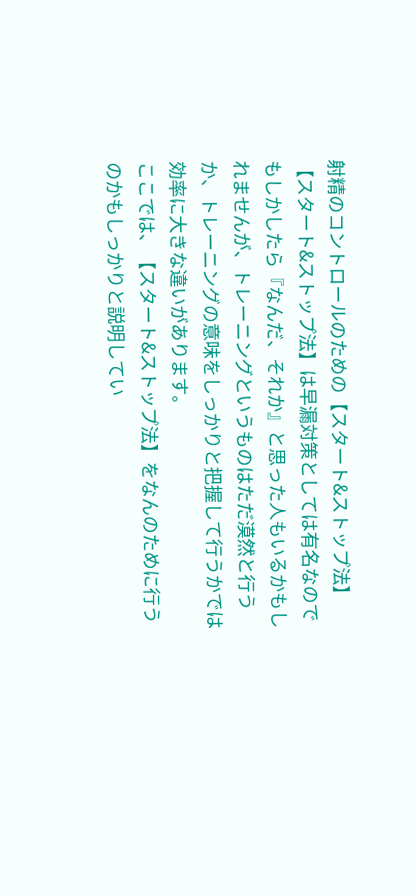射精のコントロールのための【スタート&ストップ法】
【スタート&ストップ法】は早漏対策としては有名なのでもしかしたら『なんだ、それか』と思った人もいるかもしれませんが、トレーニングというものはただ漠然と行うか、トレーニングの意味をしっかりと把握して行うかでは効率に大きな違いがあります。
ここでは、【スタート&ストップ法】をなんのために行うのかもしっかりと説明してい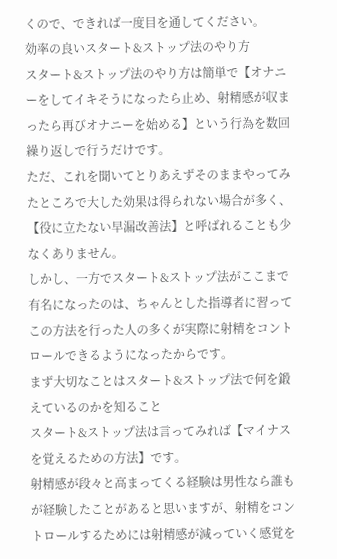くので、できれば一度目を通してください。
効率の良いスタート&ストップ法のやり方
スタート&ストップ法のやり方は簡単で【オナニーをしてイキそうになったら止め、射精感が収まったら再びオナニーを始める】という行為を数回繰り返しで行うだけです。
ただ、これを聞いてとりあえずそのままやってみたところで大した効果は得られない場合が多く、【役に立たない早漏改善法】と呼ばれることも少なくありません。
しかし、一方でスタート&ストップ法がここまで有名になったのは、ちゃんとした指導者に習ってこの方法を行った人の多くが実際に射精をコントロールできるようになったからです。
まず大切なことはスタート&ストップ法で何を鍛えているのかを知ること
スタート&ストップ法は言ってみれば【マイナスを覚えるための方法】です。
射精感が段々と高まってくる経験は男性なら誰もが経験したことがあると思いますが、射精をコントロールするためには射精感が減っていく感覚を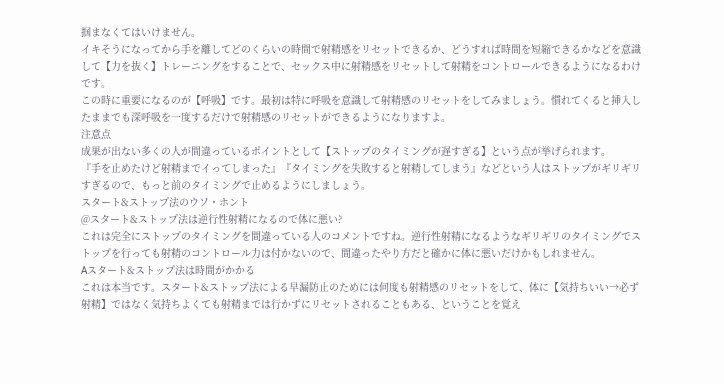掴まなくてはいけません。
イキそうになってから手を離してどのくらいの時間で射精感をリセットできるか、どうすれば時間を短縮できるかなどを意識して【力を抜く】トレーニングをすることで、セックス中に射精感をリセットして射精をコントロールできるようになるわけです。
この時に重要になるのが【呼吸】です。最初は特に呼吸を意識して射精感のリセットをしてみましょう。慣れてくると挿入したままでも深呼吸を一度するだけで射精感のリセットができるようになりますよ。
注意点
成果が出ない多くの人が間違っているポイントとして【ストップのタイミングが遅すぎる】という点が挙げられます。
『手を止めたけど射精までイってしまった』『タイミングを失敗すると射精してしまう』などという人はストップがギリギリすぎるので、もっと前のタイミングで止めるようにしましょう。
スタート&ストップ法のウソ・ホント
@スタート&ストップ法は逆行性射精になるので体に悪い?
これは完全にストップのタイミングを間違っている人のコメントですね。逆行性射精になるようなギリギリのタイミングでストップを行っても射精のコントロール力は付かないので、間違ったやり方だと確かに体に悪いだけかもしれません。
Aスタート&ストップ法は時間がかかる
これは本当です。スタート&ストップ法による早漏防止のためには何度も射精感のリセットをして、体に【気持ちいい→必ず射精】ではなく気持ちよくても射精までは行かずにリセットされることもある、ということを覚え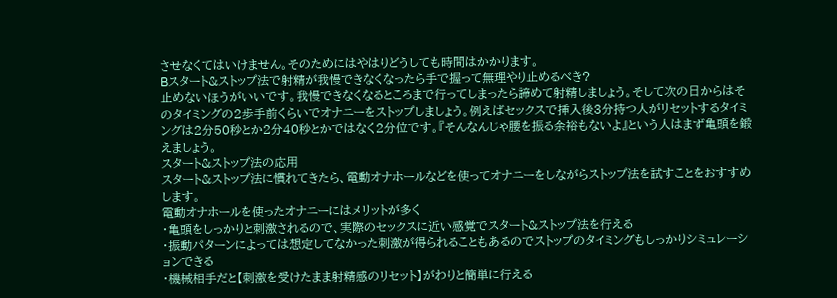させなくてはいけません。そのためにはやはりどうしても時間はかかります。
Bスタート&ストップ法で射精が我慢できなくなったら手で握って無理やり止めるべき?
止めないほうがいいです。我慢できなくなるところまで行ってしまったら諦めて射精しましょう。そして次の日からはそのタイミングの2歩手前くらいでオナニーをストップしましょう。例えばセックスで挿入後3分持つ人がリセットするタイミングは2分50秒とか2分40秒とかではなく2分位です。『そんなんじゃ腰を振る余裕もないよ』という人はまず亀頭を鍛えましょう。
スタート&ストップ法の応用
スタート&ストップ法に慣れてきたら、電動オナホールなどを使ってオナニーをしながらストップ法を試すことをおすすめします。
電動オナホールを使ったオナニーにはメリットが多く
・亀頭をしっかりと刺激されるので、実際のセックスに近い感覚でスタート&ストップ法を行える
・振動パターンによっては想定してなかった刺激が得られることもあるのでストップのタイミングもしっかりシミュレーションできる
・機械相手だと【刺激を受けたまま射精感のリセット】がわりと簡単に行える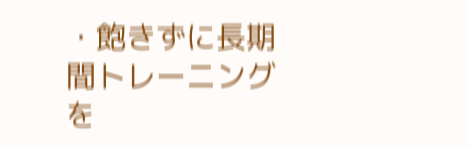・飽きずに長期間トレーニングを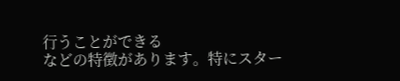行うことができる
などの特徴があります。特にスター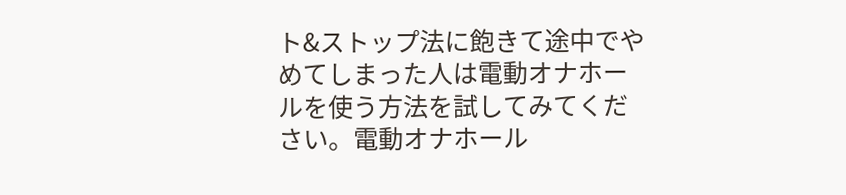ト&ストップ法に飽きて途中でやめてしまった人は電動オナホールを使う方法を試してみてください。電動オナホール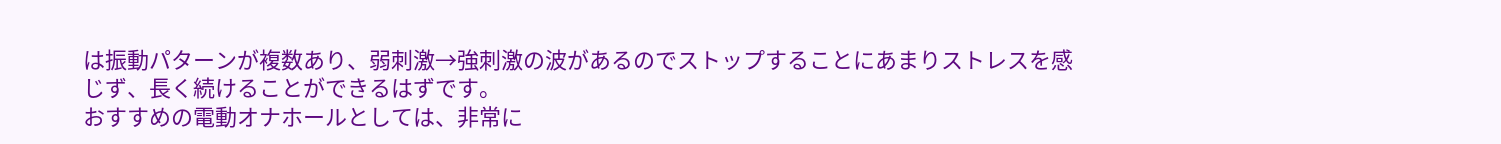は振動パターンが複数あり、弱刺激→強刺激の波があるのでストップすることにあまりストレスを感じず、長く続けることができるはずです。
おすすめの電動オナホールとしては、非常に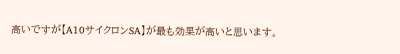高いですが【A10サイクロンSA】が最も効果が高いと思います。